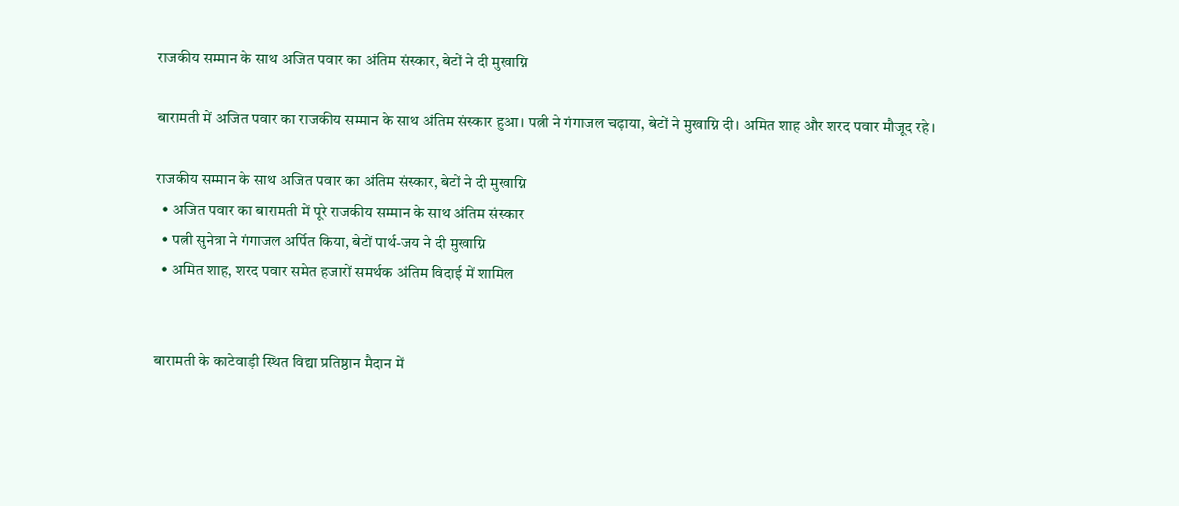राजकीय सम्मान के साथ अजित पवार का अंतिम संस्कार, बेटों ने दी मुखाग्नि

बारामती में अजित पवार का राजकीय सम्मान के साथ अंतिम संस्कार हुआ। पत्नी ने गंगाजल चढ़ाया, बेटों ने मुखाग्नि दी। अमित शाह और शरद पवार मौजूद रहे।

राजकीय सम्मान के साथ अजित पवार का अंतिम संस्कार, बेटों ने दी मुखाग्नि
  • अजित पवार का बारामती में पूरे राजकीय सम्मान के साथ अंतिम संस्कार
  • पत्नी सुनेत्रा ने गंगाजल अर्पित किया, बेटों पार्थ-जय ने दी मुखाग्नि
  • अमित शाह, शरद पवार समेत हजारों समर्थक अंतिम विदाई में शामिल


बारामती के काटेवाड़ी स्थित विद्या प्रतिष्ठान मैदान में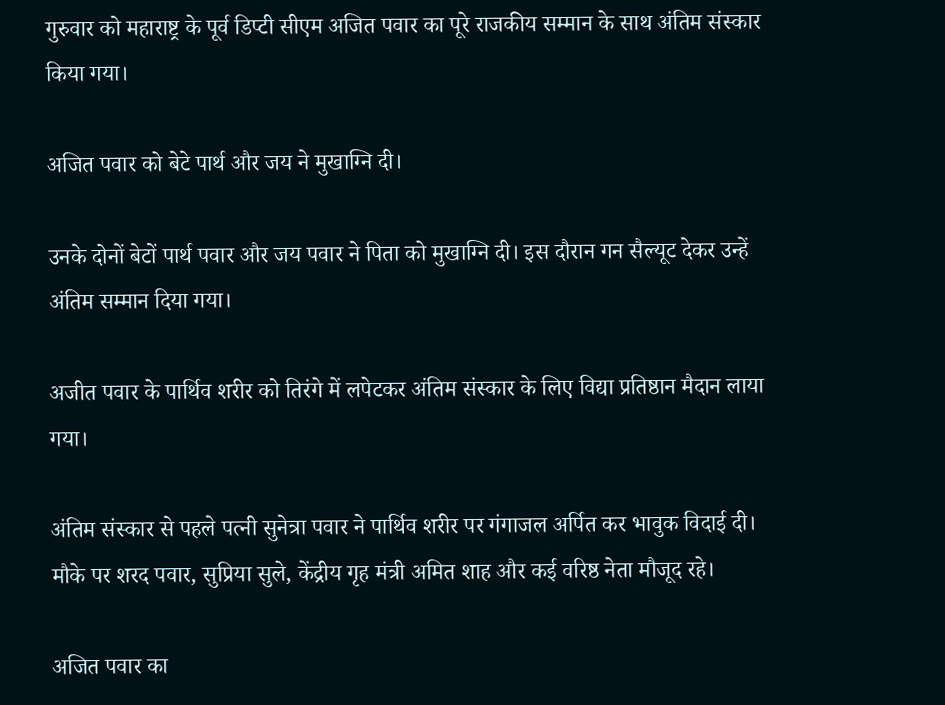गुरुवार को महाराष्ट्र के पूर्व डिप्टी सीएम अजित पवार का पूरे राजकीय सम्मान के साथ अंतिम संस्कार किया गया।

अजित पवार को बेटे पार्थ और जय ने मुखाग्नि दी।

उनके दोनों बेटों पार्थ पवार और जय पवार ने पिता को मुखाग्नि दी। इस दौरान गन सैल्यूट देकर उन्हें अंतिम सम्मान दिया गया।

अजीत पवार के पार्थिव शरीर को तिरंगे में लपेटकर अंतिम संस्कार के लिए विद्या प्रतिष्ठान मैदान लाया गया।

अंतिम संस्कार से पहले पत्नी सुनेत्रा पवार ने पार्थिव शरीर पर गंगाजल अर्पित कर भावुक विदाई दी। मौके पर शरद पवार, सुप्रिया सुले, केंद्रीय गृह मंत्री अमित शाह और कई वरिष्ठ नेता मौजूद रहे।

अजित पवार का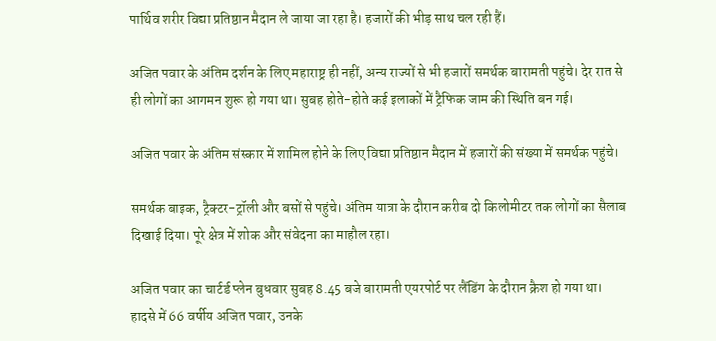पार्थिव शरीर विद्या प्रतिष्ठान मैदान ले जाया जा रहा है। हजारों की भीड़ साथ चल रही हैं।

अजित पवार के अंतिम दर्शन के लिए महाराष्ट्र ही नहीं, अन्य राज्यों से भी हजारों समर्थक बारामती पहुंचे। देर रात से ही लोगों का आगमन शुरू हो गया था। सुबह होते-होते कई इलाकों में ट्रैफिक जाम की स्थिति बन गई।

अजित पवार के अंतिम संस्कार में शामिल होने के लिए विद्या प्रतिष्ठान मैदान में हजारों की संख्या में समर्थक पहुंचे।

समर्थक बाइक, ट्रैक्टर-ट्रॉली और बसों से पहुंचे। अंतिम यात्रा के दौरान करीब दो किलोमीटर तक लोगों का सैलाब दिखाई दिया। पूरे क्षेत्र में शोक और संवेदना का माहौल रहा।

अजित पवार का चार्टर्ड प्लेन बुधवार सुबह 8.45 बजे बारामती एयरपोर्ट पर लैंडिंग के दौरान क्रैश हो गया था। हादसे में 66 वर्षीय अजित पवार, उनके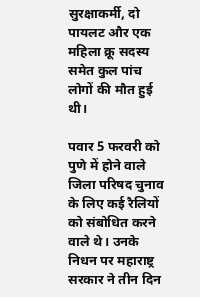सुरक्षाकर्मी, दो पायलट और एक महिला क्रू सदस्य समेत कुल पांच लोगों की मौत हुई थी।

पवार 5 फरवरी को पुणे में होने वाले जिला परिषद चुनाव के लिए कई रैलियों को संबोधित करने वाले थे। उनके निधन पर महाराष्ट्र सरकार ने तीन दिन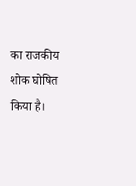का राजकीय शोक घोषित किया है।